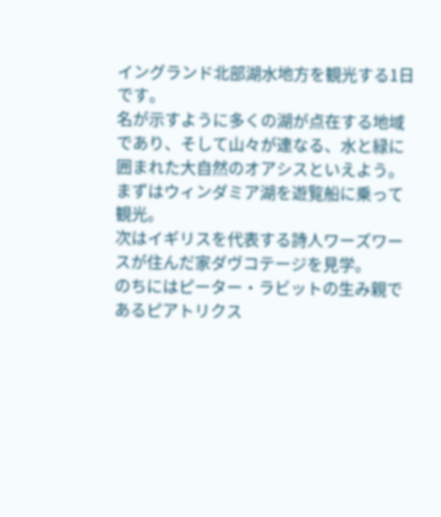イングランド北部湖水地方を観光する1日です。
名が示すように多くの湖が点在する地域であり、そして山々が連なる、水と緑に囲まれた大自然のオアシスといえよう。
まずはウィンダミア湖を遊覧船に乗って観光。
次はイギリスを代表する詩人ワーズワースが住んだ家ダヴコテージを見学。
のちにはピーター・ラビットの生み親であるピアトリクス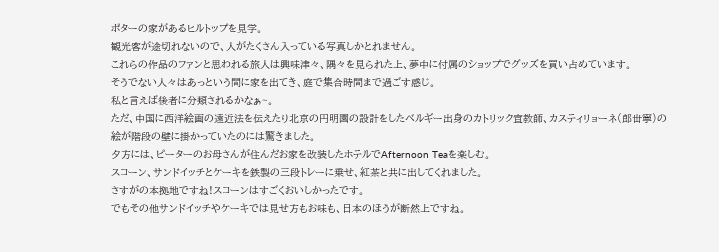ポターの家があるヒルトップを見学。
観光客が途切れないので、人がたくさん入っている写真しかとれません。
これらの作品のファンと思われる旅人は興味津々、隅々を見られた上、夢中に付属のショップでグッズを買い占めています。
そうでない人々はあっという間に家を出てき、庭で集合時間まで過ごす感じ。
私と言えば後者に分類されるかなぁ~。
ただ、中国に西洋絵画の遠近法を伝えたり北京の円明園の設計をしたベルギー出身のカトリック宣教師、カスティリョーネ(郎丗寧)の絵が階段の壁に掛かっていたのには驚きました。
夕方には、ピーターのお母さんが住んだお家を改装したホテルでAfternoon Teaを楽しむ。
スコーン、サンドイッチとケーキを鉄製の三段トレーに乗せ、紅茶と共に出してくれました。
さすがの本拠地ですね!スコーンはすごくおいしかったです。
でもその他サンドイッチやケーキでは見せ方もお味も、日本のほうが断然上ですね。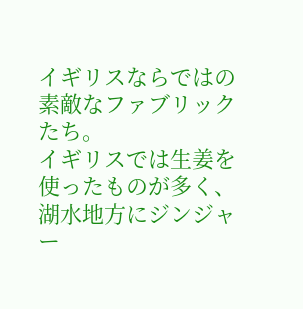イギリスならではの素敵なファブリックたち。
イギリスでは生姜を使ったものが多く、湖水地方にジンジャー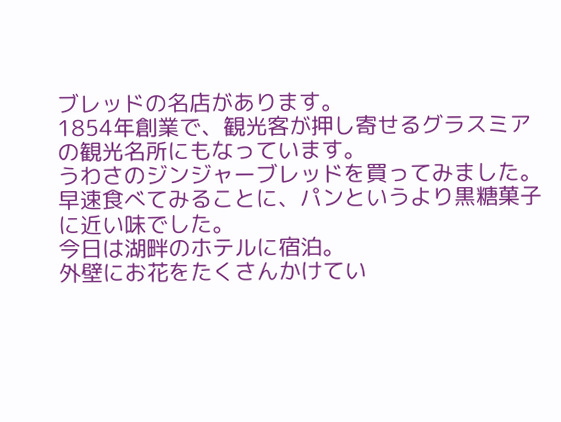ブレッドの名店があります。
1854年創業で、観光客が押し寄せるグラスミアの観光名所にもなっています。
うわさのジンジャーブレッドを買ってみました。早速食べてみることに、パンというより黒糖菓子に近い味でした。
今日は湖畔のホテルに宿泊。
外壁にお花をたくさんかけてい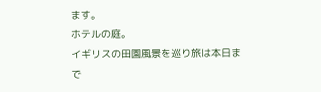ます。
ホテルの庭。
イギリスの田園風景を巡り旅は本日まで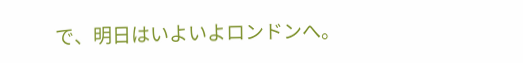で、明日はいよいよロンドンへ。